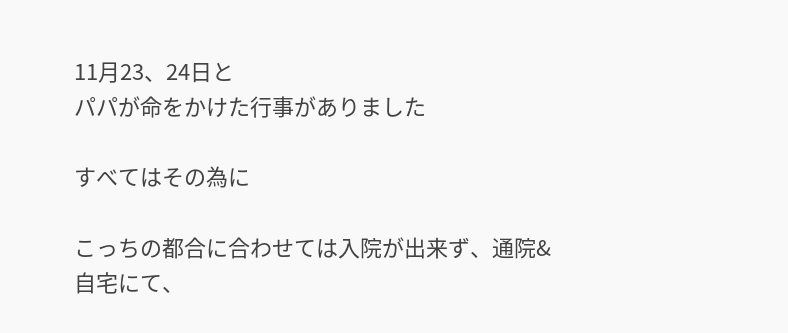11月23、24日と
パパが命をかけた行事がありました

すべてはその為に

こっちの都合に合わせては入院が出来ず、通院&自宅にて、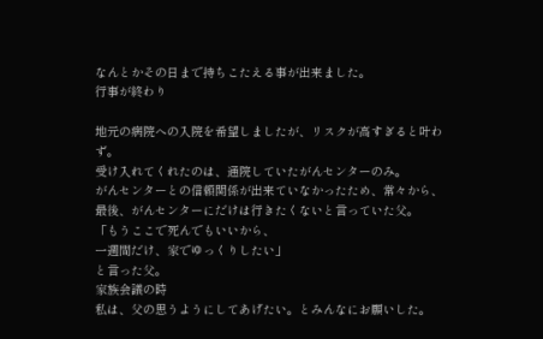なんとかその日まで持ちこたえる事が出来ました。
行事が終わり

地元の病院への入院を希望しましたが、リスクが高すぎると叶わず。
受け入れてくれたのは、通院していたがんセンターのみ。
がんセンターとの信頼関係が出来ていなかったため、常々から、最後、がんセンターにだけは行きたくないと言っていた父。
「もうここで死んでもいいから、
一週間だけ、家でゆっくりしたい」
と言った父。
家族会議の時
私は、父の思うようにしてあげたい。とみんなにお願いした。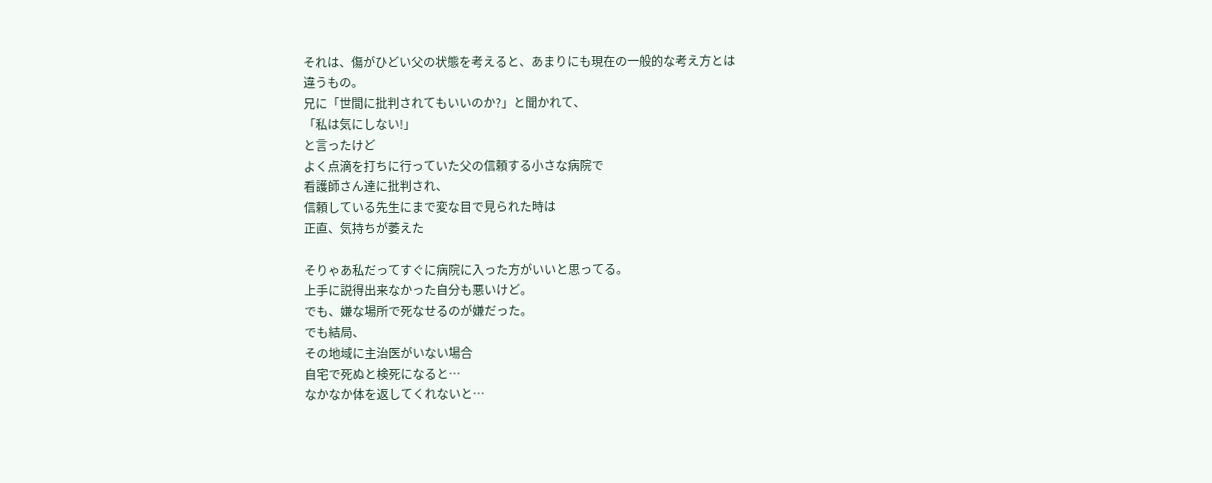それは、傷がひどい父の状態を考えると、あまりにも現在の一般的な考え方とは
違うもの。
兄に「世間に批判されてもいいのか?」と聞かれて、
「私は気にしない!」
と言ったけど
よく点滴を打ちに行っていた父の信頼する小さな病院で
看護師さん達に批判され、
信頼している先生にまで変な目で見られた時は
正直、気持ちが萎えた

そりゃあ私だってすぐに病院に入った方がいいと思ってる。
上手に説得出来なかった自分も悪いけど。
でも、嫌な場所で死なせるのが嫌だった。
でも結局、
その地域に主治医がいない場合
自宅で死ぬと検死になると…
なかなか体を返してくれないと…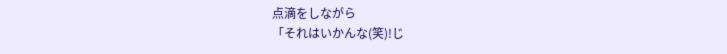点滴をしながら
「それはいかんな(笑)!じ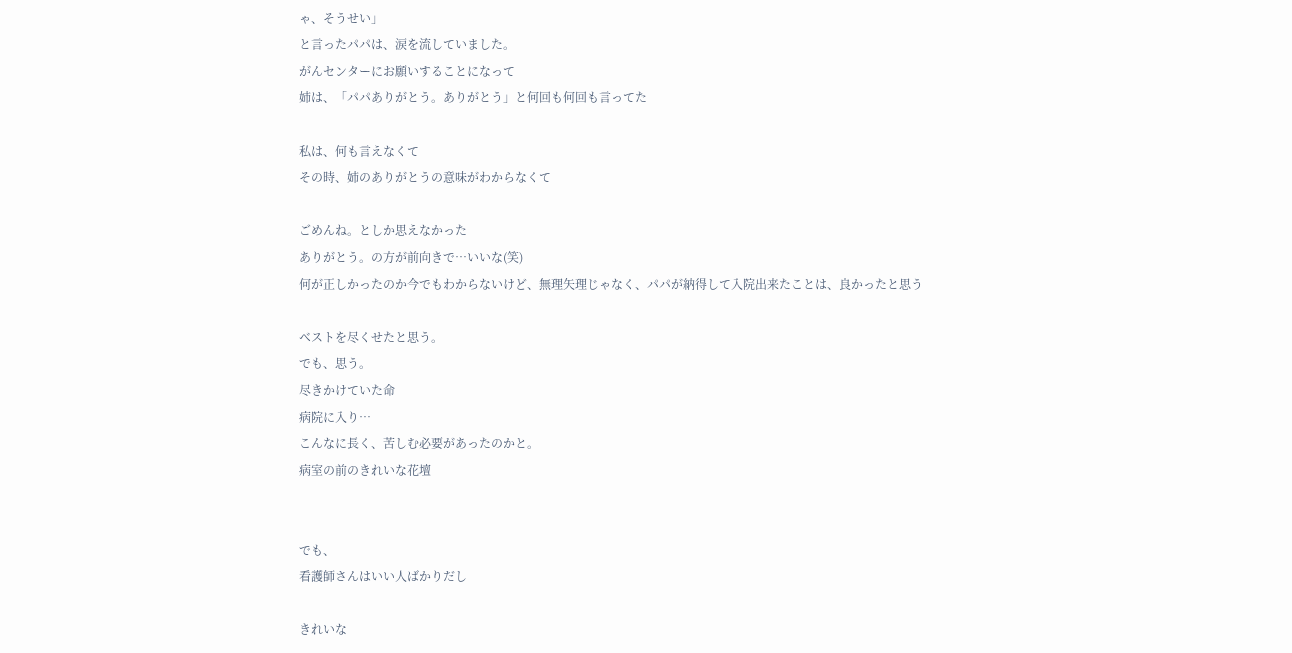ゃ、そうせい」
と言ったパパは、涙を流していました。
がんセンターにお願いすることになって
姉は、「パパありがとう。ありがとう」と何回も何回も言ってた

私は、何も言えなくて
その時、姉のありがとうの意味がわからなくて

ごめんね。としか思えなかった
ありがとう。の方が前向きで…いいな(笑)
何が正しかったのか今でもわからないけど、無理矢理じゃなく、パパが納得して入院出来たことは、良かったと思う

ベストを尽くせたと思う。
でも、思う。
尽きかけていた命
病院に入り…
こんなに長く、苦しむ必要があったのかと。
病室の前のきれいな花壇


でも、
看護師さんはいい人ばかりだし

きれいな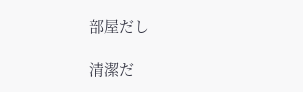部屋だし

清潔だ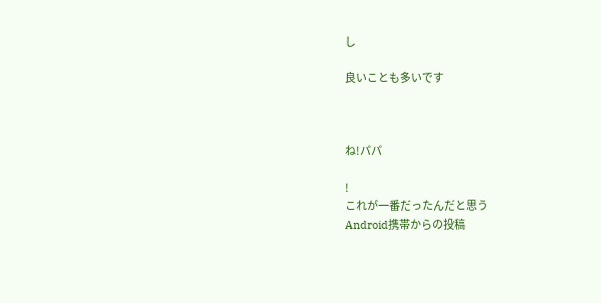し

良いことも多いです



ね!パパ

!
これが一番だったんだと思う
Android携帯からの投稿